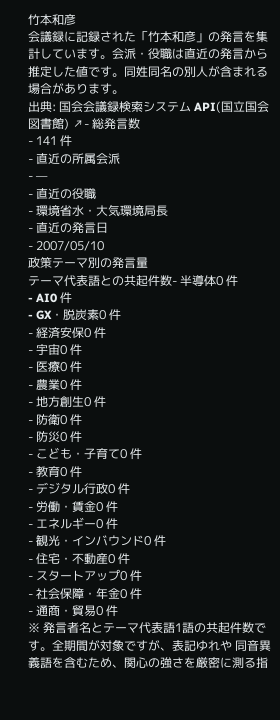竹本和彦
会議録に記録された「竹本和彦」の発言を集計しています。会派・役職は直近の発言から推定した値です。同姓同名の別人が含まれる場合があります。
出典: 国会会議録検索システム API(国立国会図書館) ↗- 総発言数
- 141 件
- 直近の所属会派
- —
- 直近の役職
- 環境省水・大気環境局長
- 直近の発言日
- 2007/05/10
政策テーマ別の発言量
テーマ代表語との共起件数- 半導体0 件
- AI0 件
- GX・脱炭素0 件
- 経済安保0 件
- 宇宙0 件
- 医療0 件
- 農業0 件
- 地方創生0 件
- 防衛0 件
- 防災0 件
- こども・子育て0 件
- 教育0 件
- デジタル行政0 件
- 労働・賃金0 件
- エネルギー0 件
- 観光・インバウンド0 件
- 住宅・不動産0 件
- スタートアップ0 件
- 社会保障・年金0 件
- 通商・貿易0 件
※ 発言者名とテーマ代表語1語の共起件数です。全期間が対象ですが、表記ゆれや 同音異義語を含むため、関心の強さを厳密に測る指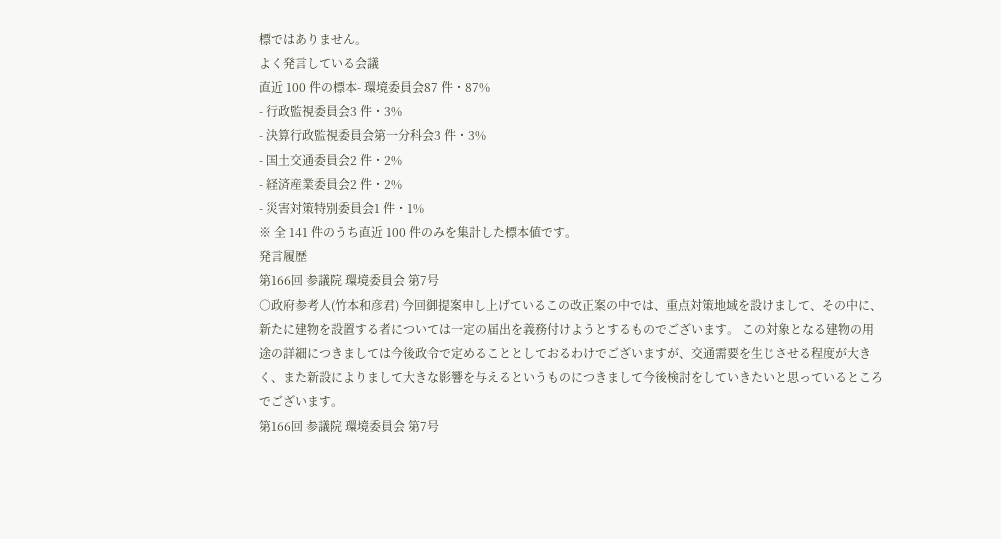標ではありません。
よく発言している会議
直近 100 件の標本- 環境委員会87 件・87%
- 行政監視委員会3 件・3%
- 決算行政監視委員会第一分科会3 件・3%
- 国土交通委員会2 件・2%
- 経済産業委員会2 件・2%
- 災害対策特別委員会1 件・1%
※ 全 141 件のうち直近 100 件のみを集計した標本値です。
発言履歴
第166回 参議院 環境委員会 第7号
○政府参考人(竹本和彦君) 今回御提案申し上げているこの改正案の中では、重点対策地域を設けまして、その中に、新たに建物を設置する者については一定の届出を義務付けようとするものでございます。 この対象となる建物の用途の詳細につきましては今後政令で定めることとしておるわけでございますが、交通需要を生じさせる程度が大きく、また新設によりまして大きな影響を与えるというものにつきまして今後検討をしていきたいと思っているところでございます。
第166回 参議院 環境委員会 第7号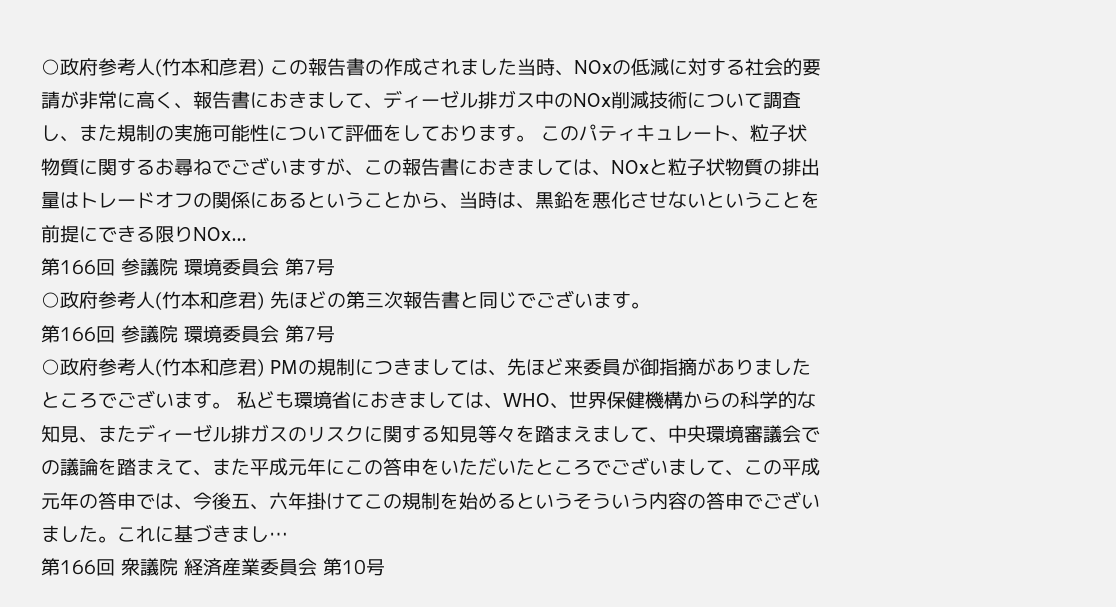○政府参考人(竹本和彦君) この報告書の作成されました当時、NOxの低減に対する社会的要請が非常に高く、報告書におきまして、ディーゼル排ガス中のNOx削減技術について調査し、また規制の実施可能性について評価をしております。 このパティキュレート、粒子状物質に関するお尋ねでございますが、この報告書におきましては、NOxと粒子状物質の排出量はトレードオフの関係にあるということから、当時は、黒鉛を悪化させないということを前提にできる限りNOx…
第166回 参議院 環境委員会 第7号
○政府参考人(竹本和彦君) 先ほどの第三次報告書と同じでございます。
第166回 参議院 環境委員会 第7号
○政府参考人(竹本和彦君) PMの規制につきましては、先ほど来委員が御指摘がありましたところでございます。 私ども環境省におきましては、WHO、世界保健機構からの科学的な知見、またディーゼル排ガスのリスクに関する知見等々を踏まえまして、中央環境審議会での議論を踏まえて、また平成元年にこの答申をいただいたところでございまして、この平成元年の答申では、今後五、六年掛けてこの規制を始めるというそういう内容の答申でございました。これに基づきまし…
第166回 衆議院 経済産業委員会 第10号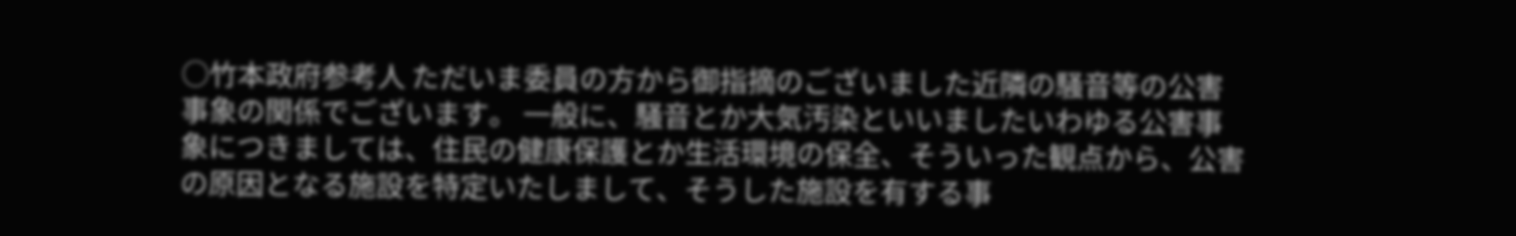○竹本政府参考人 ただいま委員の方から御指摘のございました近隣の騒音等の公害事象の関係でございます。 一般に、騒音とか大気汚染といいましたいわゆる公害事象につきましては、住民の健康保護とか生活環境の保全、そういった観点から、公害の原因となる施設を特定いたしまして、そうした施設を有する事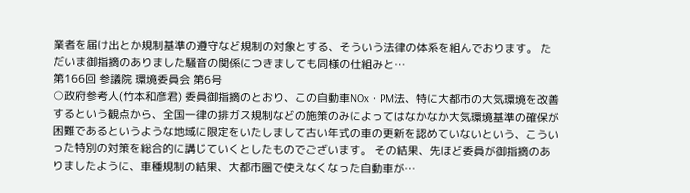業者を届け出とか規制基準の遵守など規制の対象とする、そういう法律の体系を組んでおります。 ただいま御指摘のありました騒音の関係につきましても同様の仕組みと…
第166回 参議院 環境委員会 第6号
○政府参考人(竹本和彦君) 委員御指摘のとおり、この自動車NOx・PM法、特に大都市の大気環境を改善するという観点から、全国一律の排ガス規制などの施策のみによってはなかなか大気環境基準の確保が困難であるというような地域に限定をいたしまして古い年式の車の更新を認めていないという、こういった特別の対策を総合的に講じていくとしたものでございます。 その結果、先ほど委員が御指摘のありましたように、車種規制の結果、大都市圏で使えなくなった自動車が…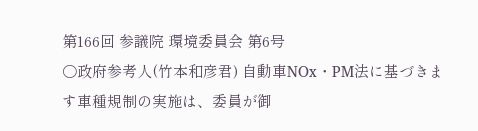第166回 参議院 環境委員会 第6号
○政府参考人(竹本和彦君) 自動車NOx・PM法に基づきます車種規制の実施は、委員が御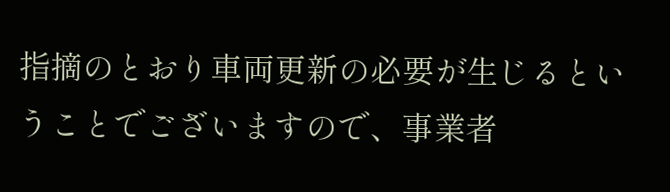指摘のとおり車両更新の必要が生じるということでございますので、事業者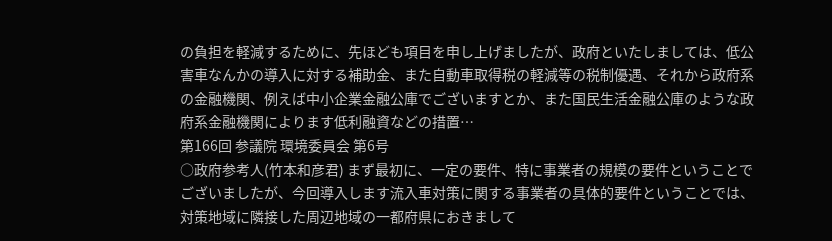の負担を軽減するために、先ほども項目を申し上げましたが、政府といたしましては、低公害車なんかの導入に対する補助金、また自動車取得税の軽減等の税制優遇、それから政府系の金融機関、例えば中小企業金融公庫でございますとか、また国民生活金融公庫のような政府系金融機関によります低利融資などの措置…
第166回 参議院 環境委員会 第6号
○政府参考人(竹本和彦君) まず最初に、一定の要件、特に事業者の規模の要件ということでございましたが、今回導入します流入車対策に関する事業者の具体的要件ということでは、対策地域に隣接した周辺地域の一都府県におきまして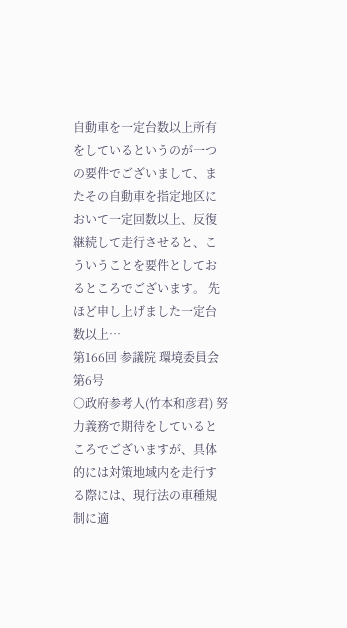自動車を一定台数以上所有をしているというのが一つの要件でございまして、またその自動車を指定地区において一定回数以上、反復継続して走行させると、こういうことを要件としておるところでございます。 先ほど申し上げました一定台数以上…
第166回 参議院 環境委員会 第6号
○政府参考人(竹本和彦君) 努力義務で期待をしているところでございますが、具体的には対策地域内を走行する際には、現行法の車種規制に適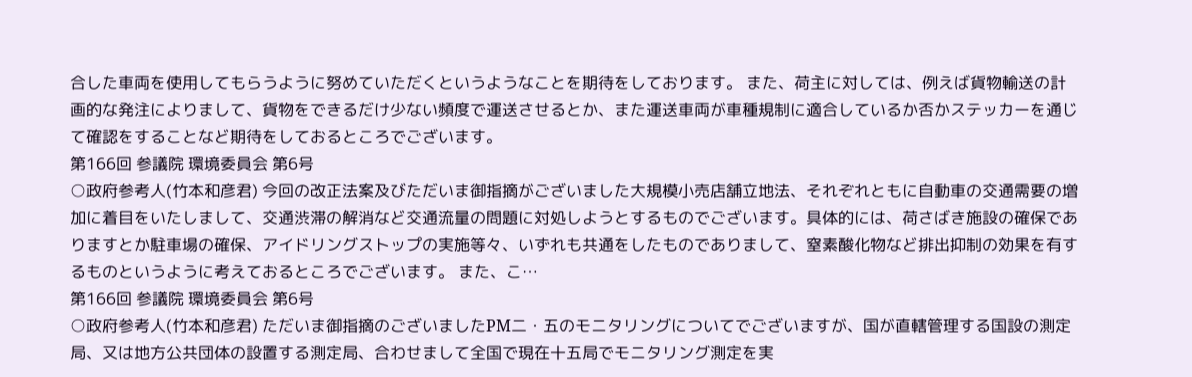合した車両を使用してもらうように努めていただくというようなことを期待をしております。 また、荷主に対しては、例えば貨物輸送の計画的な発注によりまして、貨物をできるだけ少ない頻度で運送させるとか、また運送車両が車種規制に適合しているか否かステッカーを通じて確認をすることなど期待をしておるところでございます。
第166回 参議院 環境委員会 第6号
○政府参考人(竹本和彦君) 今回の改正法案及びただいま御指摘がございました大規模小売店舗立地法、それぞれともに自動車の交通需要の増加に着目をいたしまして、交通渋滞の解消など交通流量の問題に対処しようとするものでございます。具体的には、荷さばき施設の確保でありますとか駐車場の確保、アイドリングストップの実施等々、いずれも共通をしたものでありまして、窒素酸化物など排出抑制の効果を有するものというように考えておるところでございます。 また、こ…
第166回 参議院 環境委員会 第6号
○政府参考人(竹本和彦君) ただいま御指摘のございましたPM二・五のモニタリングについてでございますが、国が直轄管理する国設の測定局、又は地方公共団体の設置する測定局、合わせまして全国で現在十五局でモニタリング測定を実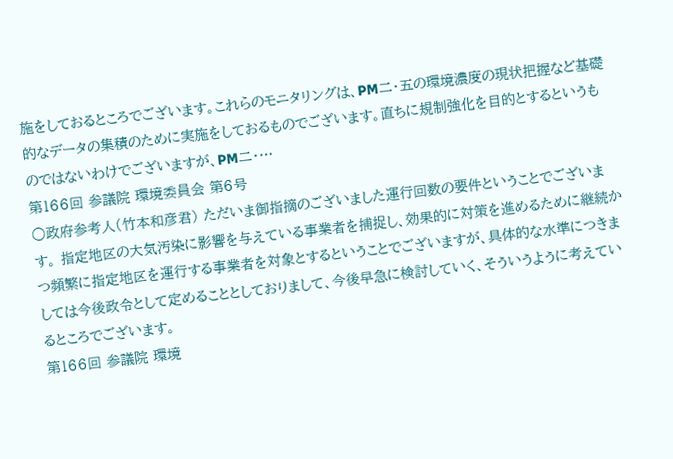施をしておるところでございます。これらのモニタリングは、PM二・五の環境濃度の現状把握など基礎的なデータの集積のために実施をしておるものでございます。直ちに規制強化を目的とするというものではないわけでございますが、PM二・…
第166回 参議院 環境委員会 第6号
○政府参考人(竹本和彦君) ただいま御指摘のございました運行回数の要件ということでございます。 指定地区の大気汚染に影響を与えている事業者を捕捉し、効果的に対策を進めるために継続かつ頻繁に指定地区を運行する事業者を対象とするということでございますが、具体的な水準につきましては今後政令として定めることとしておりまして、今後早急に検討していく、そういうように考えているところでございます。
第166回 参議院 環境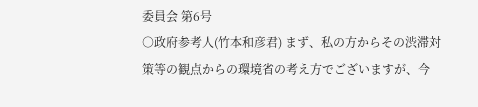委員会 第6号
○政府参考人(竹本和彦君) まず、私の方からその渋滞対策等の観点からの環境省の考え方でございますが、今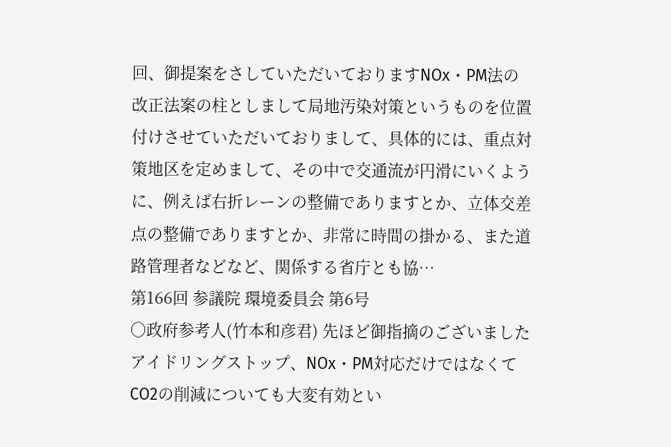回、御提案をさしていただいておりますNOx・PM法の改正法案の柱としまして局地汚染対策というものを位置付けさせていただいておりまして、具体的には、重点対策地区を定めまして、その中で交通流が円滑にいくように、例えば右折レーンの整備でありますとか、立体交差点の整備でありますとか、非常に時間の掛かる、また道路管理者などなど、関係する省庁とも協…
第166回 参議院 環境委員会 第6号
○政府参考人(竹本和彦君) 先ほど御指摘のございましたアイドリングストップ、NOx・PM対応だけではなくてCO2の削減についても大変有効とい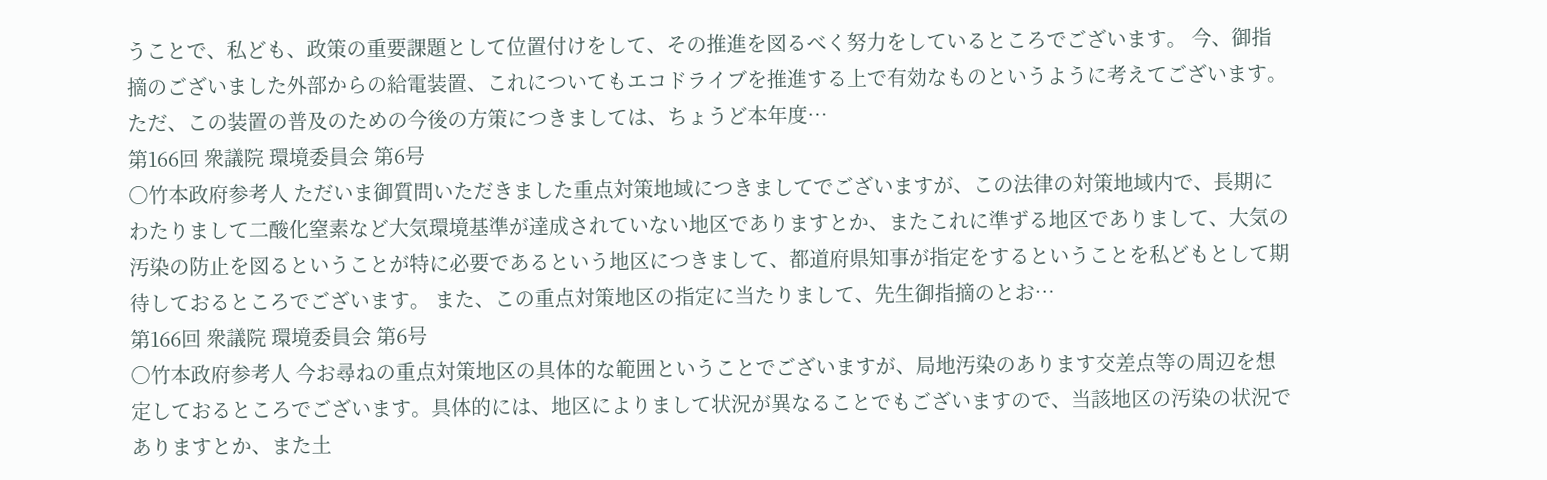うことで、私ども、政策の重要課題として位置付けをして、その推進を図るべく努力をしているところでございます。 今、御指摘のございました外部からの給電装置、これについてもエコドライブを推進する上で有効なものというように考えてございます。ただ、この装置の普及のための今後の方策につきましては、ちょうど本年度…
第166回 衆議院 環境委員会 第6号
○竹本政府参考人 ただいま御質問いただきました重点対策地域につきましてでございますが、この法律の対策地域内で、長期にわたりまして二酸化窒素など大気環境基準が達成されていない地区でありますとか、またこれに準ずる地区でありまして、大気の汚染の防止を図るということが特に必要であるという地区につきまして、都道府県知事が指定をするということを私どもとして期待しておるところでございます。 また、この重点対策地区の指定に当たりまして、先生御指摘のとお…
第166回 衆議院 環境委員会 第6号
○竹本政府参考人 今お尋ねの重点対策地区の具体的な範囲ということでございますが、局地汚染のあります交差点等の周辺を想定しておるところでございます。具体的には、地区によりまして状況が異なることでもございますので、当該地区の汚染の状況でありますとか、また土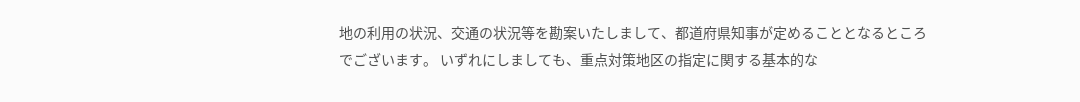地の利用の状況、交通の状況等を勘案いたしまして、都道府県知事が定めることとなるところでございます。 いずれにしましても、重点対策地区の指定に関する基本的な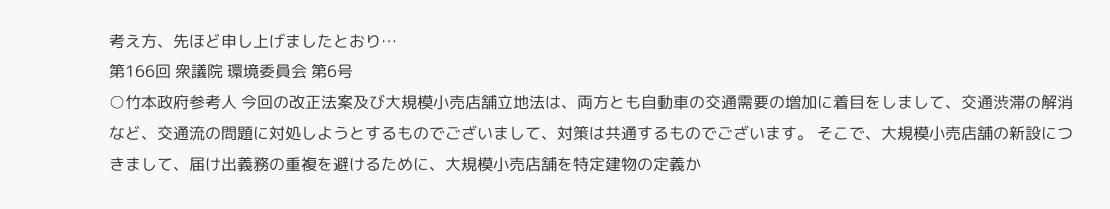考え方、先ほど申し上げましたとおり…
第166回 衆議院 環境委員会 第6号
○竹本政府参考人 今回の改正法案及び大規模小売店舗立地法は、両方とも自動車の交通需要の増加に着目をしまして、交通渋滞の解消など、交通流の問題に対処しようとするものでございまして、対策は共通するものでございます。 そこで、大規模小売店舗の新設につきまして、届け出義務の重複を避けるために、大規模小売店舗を特定建物の定義か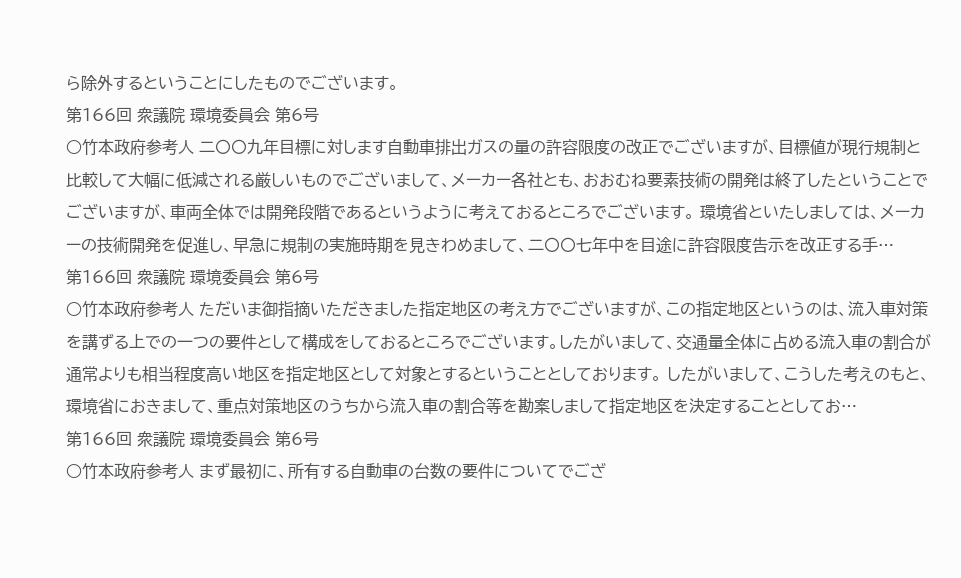ら除外するということにしたものでございます。
第166回 衆議院 環境委員会 第6号
○竹本政府参考人 二〇〇九年目標に対します自動車排出ガスの量の許容限度の改正でございますが、目標値が現行規制と比較して大幅に低減される厳しいものでございまして、メーカー各社とも、おおむね要素技術の開発は終了したということでございますが、車両全体では開発段階であるというように考えておるところでございます。 環境省といたしましては、メーカーの技術開発を促進し、早急に規制の実施時期を見きわめまして、二〇〇七年中を目途に許容限度告示を改正する手…
第166回 衆議院 環境委員会 第6号
○竹本政府参考人 ただいま御指摘いただきました指定地区の考え方でございますが、この指定地区というのは、流入車対策を講ずる上での一つの要件として構成をしておるところでございます。したがいまして、交通量全体に占める流入車の割合が通常よりも相当程度高い地区を指定地区として対象とするということとしております。 したがいまして、こうした考えのもと、環境省におきまして、重点対策地区のうちから流入車の割合等を勘案しまして指定地区を決定することとしてお…
第166回 衆議院 環境委員会 第6号
○竹本政府参考人 まず最初に、所有する自動車の台数の要件についてでござ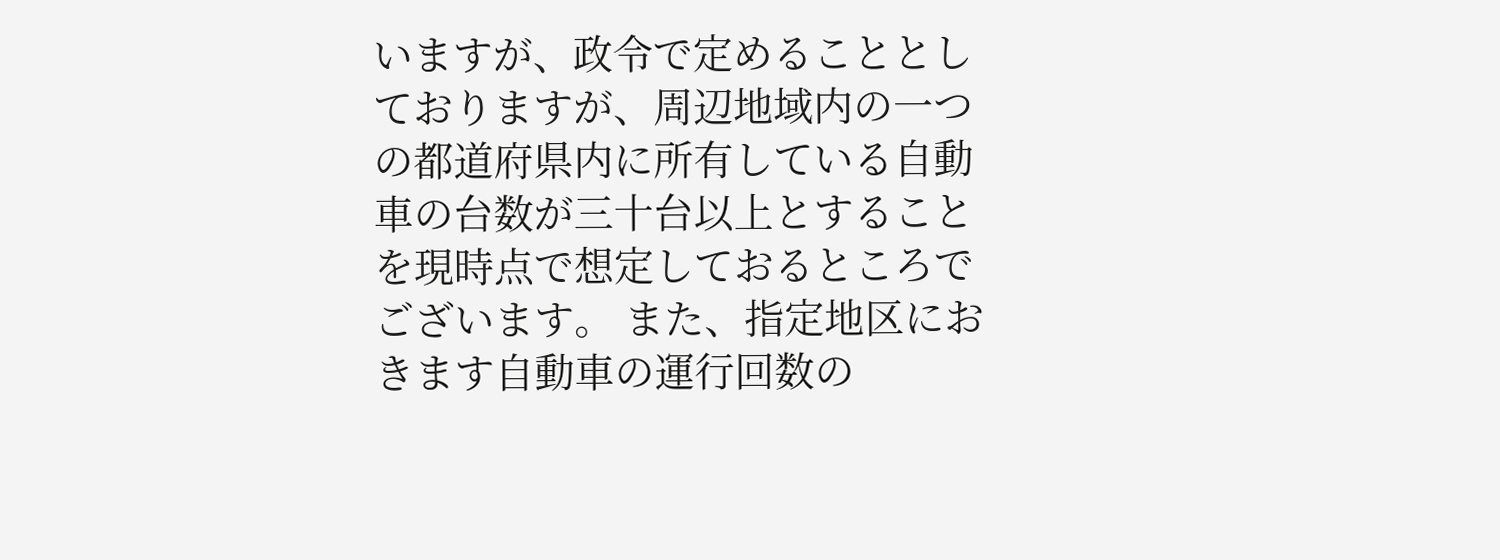いますが、政令で定めることとしておりますが、周辺地域内の一つの都道府県内に所有している自動車の台数が三十台以上とすることを現時点で想定しておるところでございます。 また、指定地区におきます自動車の運行回数の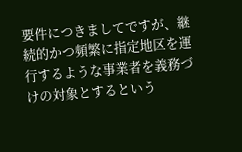要件につきましてですが、継続的かつ頻繁に指定地区を運行するような事業者を義務づけの対象とするという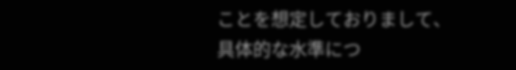ことを想定しておりまして、具体的な水準につ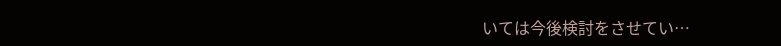いては今後検討をさせてい…